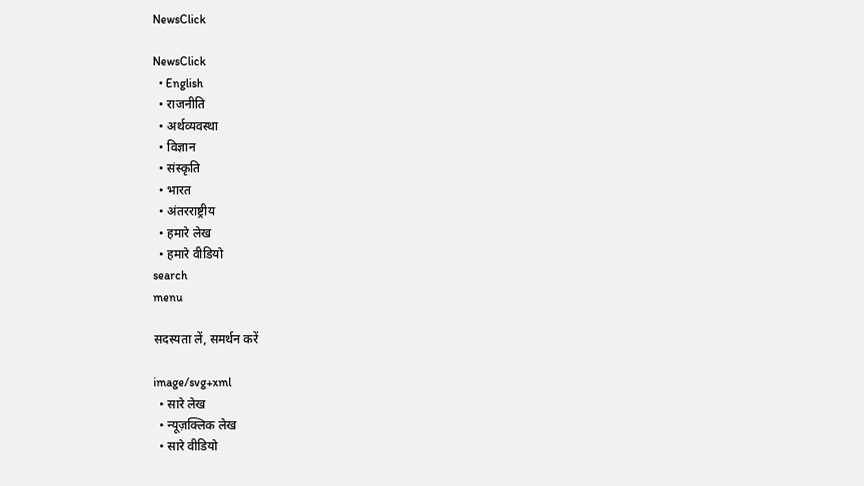NewsClick

NewsClick
  • English
  • राजनीति
  • अर्थव्यवस्था
  • विज्ञान
  • संस्कृति
  • भारत
  • अंतरराष्ट्रीय
  • हमारे लेख
  • हमारे वीडियो
search
menu

सदस्यता लें, समर्थन करें

image/svg+xml
  • सारे लेख
  • न्यूज़क्लिक लेख
  • सारे वीडियो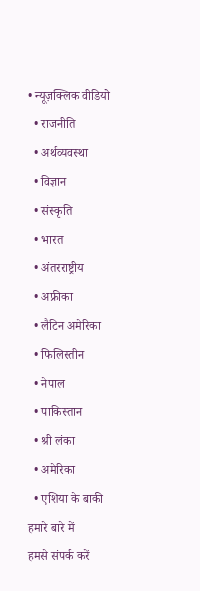• न्यूज़क्लिक वीडियो
  • राजनीति
  • अर्थव्यवस्था
  • विज्ञान
  • संस्कृति
  • भारत
  • अंतरराष्ट्रीय
  • अफ्रीका
  • लैटिन अमेरिका
  • फिलिस्तीन
  • नेपाल
  • पाकिस्तान
  • श्री लंका
  • अमेरिका
  • एशिया के बाकी
हमारे बारे में
हमसे संपर्क करें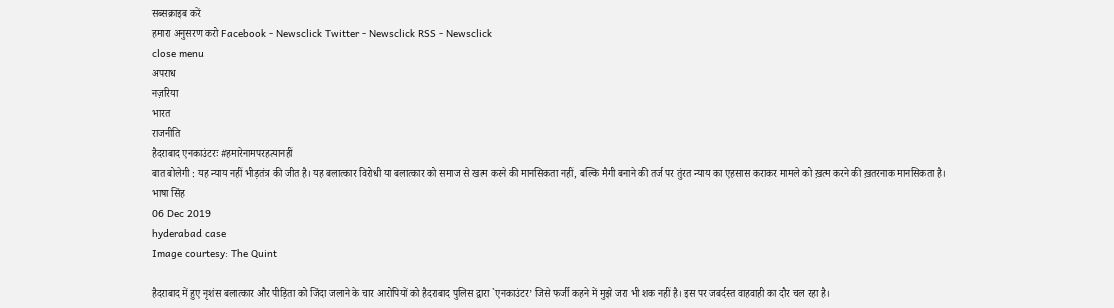सब्सक्राइब करें
हमारा अनुसरण करो Facebook - Newsclick Twitter - Newsclick RSS - Newsclick
close menu
अपराध
नज़रिया
भारत
राजनीति
हैदराबाद एनकाउंटरः #हमारेनामपरहत्यानहीं
बात बोलेगी : यह न्याय नहीं भीड़तंत्र की जीत है। यह बलात्कार विरोधी या बलात्कार को समाज से खत्म करने की मानसिकता नहीं, बल्कि मैगी बनाने की तर्ज पर तुंरत न्याय का एहसास कराकर मामले को ख़त्म करने की ख़तरनाक मानसिकता है।
भाषा सिंह
06 Dec 2019
hyderabad case
Image courtesy: The Quint

हैदराबाद में हुए नृशंस बलात्कार और पीड़िता को जिंदा जलाने के चार आरोपियों को हैदराबाद पुलिस द्वारा `एनकाउंटर’ जिसे फर्जी कहने में मुझे जरा भी शक नहीं है। इस पर जबर्दस्त वाहवाही का दौर चल रहा है।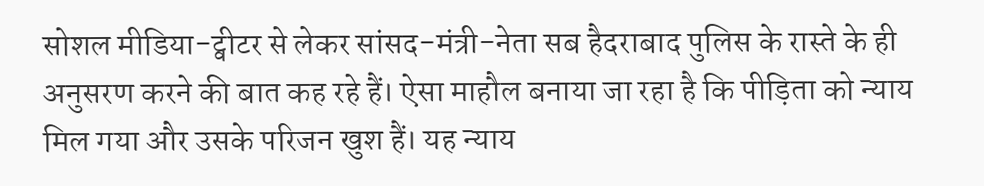सोशल मीडिया-ट्वीटर से लेकर सांसद-मंत्री-नेता सब हैदराबाद पुलिस के रास्ते के ही अनुसरण करने की बात कह रहे हैं। ऐसा माहौल बनाया जा रहा है कि पीड़िता को न्याय मिल गया और उसके परिजन खुश हैं। यह न्याय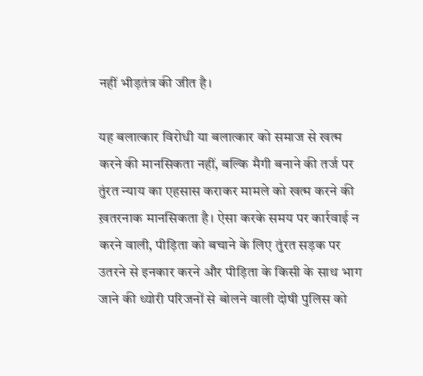नहीं भीड़तंत्र की जीत है।

यह बलात्कार विरोधी या बलात्कार को समाज से खत्म करने की मानसिकता नहीं, बल्कि मैगी बनाने की तर्ज पर तुंरत न्याय का एहसास कराकर मामले को खत्म करने की ख़तरनाक मानसिकता है। ऐसा करके समय पर कार्रवाई न करने वाली, पीड़िता को बचाने के लिए तुंरत सड़क पर उतरने से इनकार करने और पीड़िता के किसी के साथ भाग जाने की थ्योरी परिजनों से बोलने वाली दोषी पुलिस को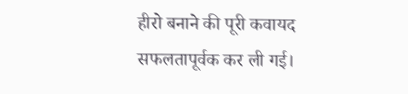हीरो बनाने की पूरी कवायद सफलतापूर्वक कर ली गई।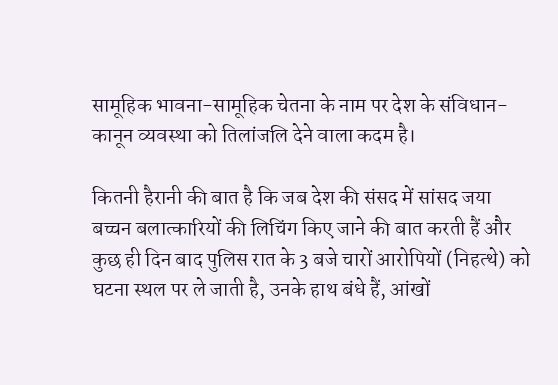सामूहिक भावना-सामूहिक चेतना के नाम पर देश के संविधान-कानून व्यवस्था को तिलांजलि देने वाला कदम है।

कितनी हैरानी की बात है कि जब देश की संसद में सांसद जया बच्चन बलात्कारियों की लिचिंग किए जाने की बात करती हैं और कुछ ही दिन बाद पुलिस रात के 3 बजे चारों आरोपियों (निहत्थे) को घटना स्थल पर ले जाती है, उनके हाथ बंधे हैं, आंखों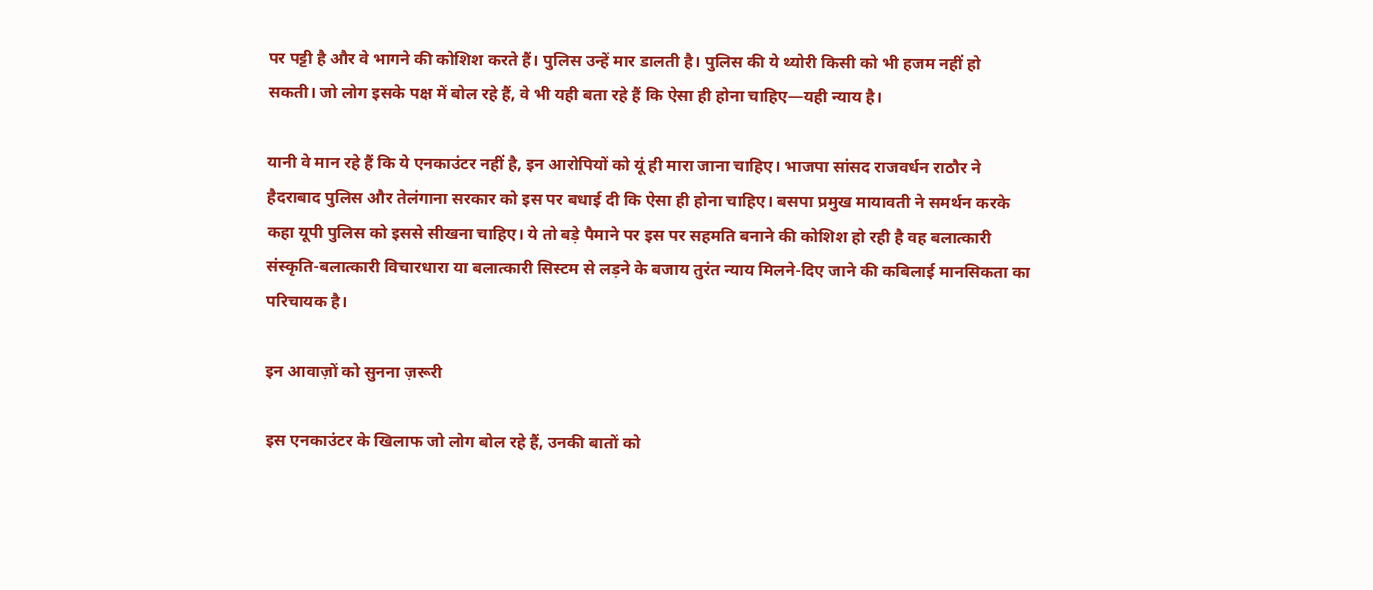पर पट्टी है और वे भागने की कोशिश करते हैं। पुलिस उन्हें मार डालती है। पुलिस की ये थ्योरी किसी को भी हजम नहीं हो सकती। जो लोग इसके पक्ष में बोल रहे हैं, वे भी यही बता रहे हैं कि ऐसा ही होना चाहिए—यही न्याय है।

यानी वे मान रहे हैं कि ये एनकाउंटर नहीं है, इन आरोपियों को यूं ही मारा जाना चाहिए। भाजपा सांसद राजवर्धन राठौर ने हैदराबाद पुलिस और तेलंगाना सरकार को इस पर बधाई दी कि ऐसा ही होना चाहिए। बसपा प्रमुख मायावती ने समर्थन करके कहा यूपी पुलिस को इससे सीखना चाहिए। ये तो बड़े पैमाने पर इस पर सहमति बनाने की कोशिश हो रही है वह बलात्कारी संस्कृति-बलात्कारी विचारधारा या बलात्कारी सिस्टम से लड़ने के बजाय तुरंत न्याय मिलने-दिए जाने की कबिलाई मानसिकता का परिचायक है।

इन आवाज़ों को सुनना ज़रूरी

इस एनकाउंटर के खिलाफ जो लोग बोल रहे हैं, उनकी बातों को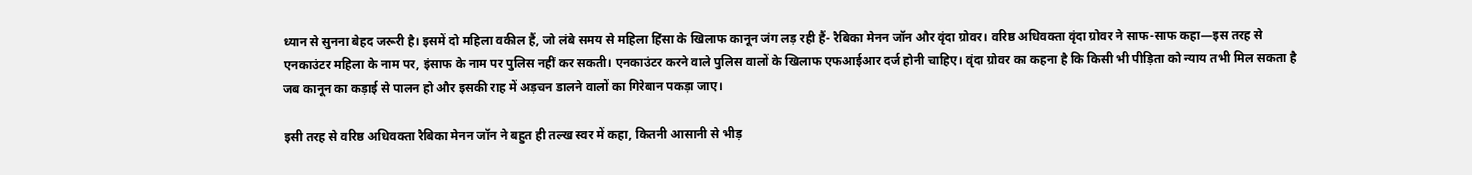ध्यान से सुनना बेहद जरूरी है। इसमें दो महिला वकील हैं, जो लंबे समय से महिला हिंसा के खिलाफ कानून जंग लड़ रही हैं- रैबिका मेनन जॉन और वृंदा ग्रोवर। वरिष्ठ अधिवक्ता वृंदा ग्रोवर ने साफ-साफ कहा—इस तरह से एनकाउंटर महिला के नाम पर, इंसाफ के नाम पर पुलिस नहीं कर सकती। एनकाउंटर करने वाले पुलिस वालों के खिलाफ एफआईआर दर्ज होनी चाहिए। वृंदा ग्रोवर का कहना है कि किसी भी पीड़िता को न्याय तभी मिल सकता है जब कानून का कड़ाई से पालन हो और इसकी राह में अड़चन डालने वालों का गिरेबान पकड़ा जाए।

इसी तरह से वरिष्ठ अधिवक्ता रैबिका मेनन जॉन ने बहुत ही तल्ख स्वर में कहा, कितनी आसानी से भीड़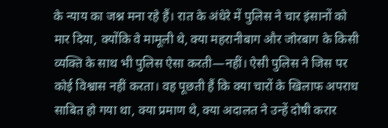के न्याय का जश्न मना रहे हैं। रात के अंधेरे में पुलिस ने चार इंसानों को मार दिया, क्योंकि वे मामूली थे, क्या महरानीबाग और जोरबाग के किसी व्यक्ति के साथ भी पुलिस ऐसा करती—नहीं। ऐसी पुलिस ने जिस पर कोई विश्वास नहीं करता। वह पूछती हैं कि क्या चारों के खिलाफ अपराध साबित हो गया था, क्या प्रमाण थे, क्या अदालत ने उन्हें दोषी करार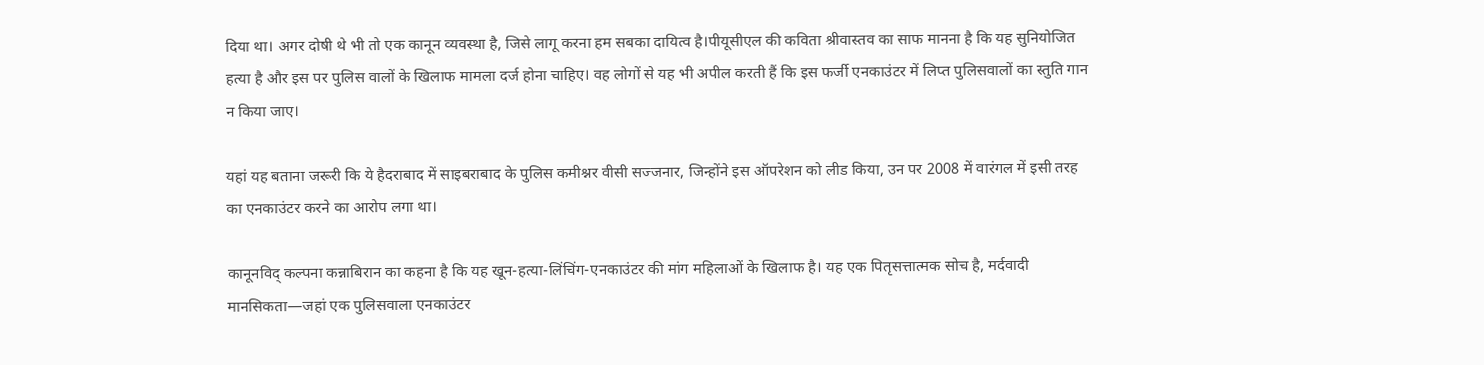दिया था। अगर दोषी थे भी तो एक कानून व्यवस्था है, जिसे लागू करना हम सबका दायित्व है।पीयूसीएल की कविता श्रीवास्तव का साफ मानना है कि यह सुनियोजित हत्या है और इस पर पुलिस वालों के खिलाफ मामला दर्ज होना चाहिए। वह लोगों से यह भी अपील करती हैं कि इस फर्जी एनकाउंटर में लिप्त पुलिसवालों का स्तुति गान न किया जाए।

यहां यह बताना जरूरी कि ये हैदराबाद में साइबराबाद के पुलिस कमीश्नर वीसी सज्जनार, जिन्होंने इस ऑपरेशन को लीड किया, उन पर 2008 में वारंगल में इसी तरह का एनकाउंटर करने का आरोप लगा था।

कानूनविद् कल्पना कन्नाबिरान का कहना है कि यह खून-हत्या-लिंचिंग-एनकाउंटर की मांग महिलाओं के खिलाफ है। यह एक पितृसत्तात्मक सोच है, मर्दवादी मानसिकता—जहां एक पुलिसवाला एनकाउंटर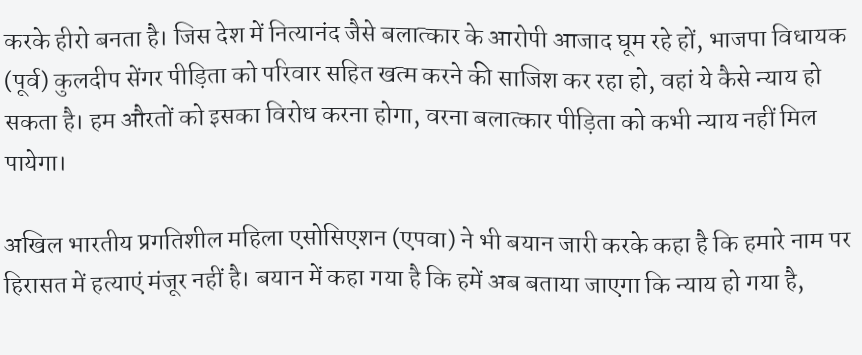करके हीरो बनता है। जिस देश में नित्यानंद जैसे बलात्कार के आरोपी आजाद घूम रहे हों, भाजपा विधायक (पूर्व) कुलदीप सेंगर पीड़िता को परिवार सहित खत्म करने की साजिश कर रहा हो, वहां ये कैसे न्याय हो सकता है। हम औरतों को इसका विरोध करना होगा, वरना बलात्कार पीड़िता को कभी न्याय नहीं मिल पायेगा।

अखिल भारतीय प्रगतिशील महिला एसोसिएशन (एपवा) ने भी बयान जारी करके कहा है कि हमारे नाम पर हिरासत में हत्याएं मंजूर नहीं है। बयान में कहा गया है कि हमें अब बताया जाएगा कि न्याय हो गया है,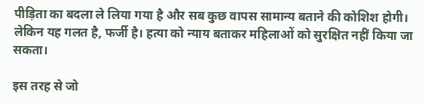पीड़िता का बदला ले लिया गया है और सब कुछ वापस सामान्य बताने की कोशिश होगी। लेकिन यह गलत है, फर्जी है। हत्या को न्याय बताकर महिलाओं को सुरक्षित नहीं किया जा सकता।

इस तरह से जो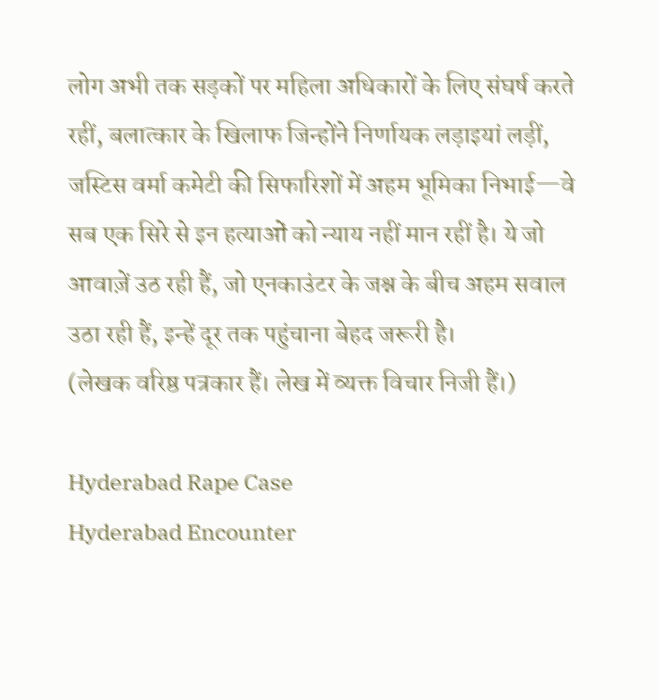लोग अभी तक सड़कों पर महिला अधिकारों के लिए संघर्ष करते रहीं, बलात्कार के खिलाफ जिन्होंने निर्णायक लड़ाइयां लड़ीं, जस्टिस वर्मा कमेटी की सिफारिशों में अहम भूमिका निभाई—वे सब एक सिरे से इन हत्याओं को न्याय नहीं मान रहीं है। ये जो आवाज़ें उठ रही हैं, जो एनकाउंटर के जश्न के बीच अहम सवाल उठा रही हैं, इन्हें दूर तक पहुंचाना बेहद जरूरी है।
(लेखक वरिष्ठ पत्रकार हैं। लेख में व्यक्त विचार निजी हैं।)

Hyderabad Rape Case
Hyderabad Encounter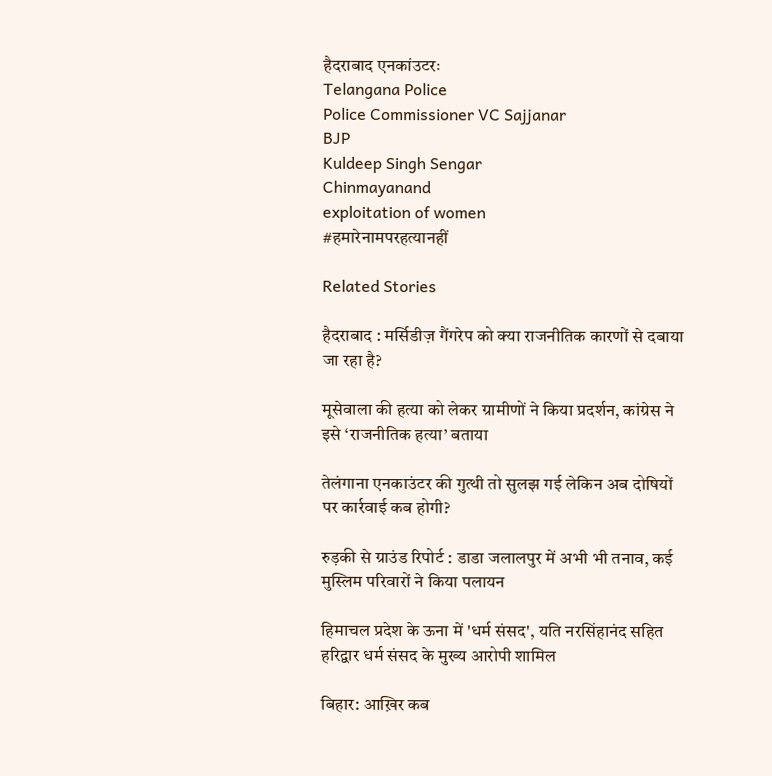हैदराबाद एनकांउटरः
Telangana Police
Police Commissioner VC Sajjanar
BJP
Kuldeep Singh Sengar
Chinmayanand
exploitation of women
#हमारेनामपरहत्यानहीं

Related Stories

हैदराबाद : मर्सिडीज़ गैंगरेप को क्या राजनीतिक कारणों से दबाया जा रहा है?

मूसेवाला की हत्या को लेकर ग्रामीणों ने किया प्रदर्शन, कांग्रेस ने इसे ‘राजनीतिक हत्या’ बताया

तेलंगाना एनकाउंटर की गुत्थी तो सुलझ गई लेकिन अब दोषियों पर कार्रवाई कब होगी?

रुड़की से ग्राउंड रिपोर्ट : डाडा जलालपुर में अभी भी तनाव, कई मुस्लिम परिवारों ने किया पलायन

हिमाचल प्रदेश के ऊना में 'धर्म संसद', यति नरसिंहानंद सहित हरिद्वार धर्म संसद के मुख्य आरोपी शामिल

बिहार: आख़िर कब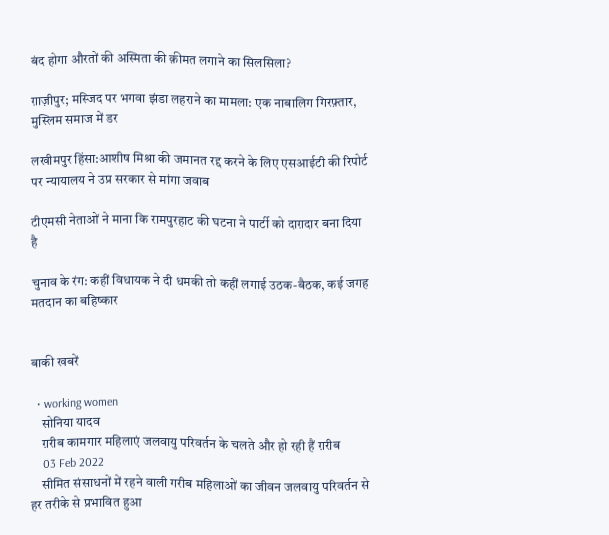बंद होगा औरतों की अस्मिता की क़ीमत लगाने का सिलसिला?

ग़ाज़ीपुर; मस्जिद पर भगवा झंडा लहराने का मामला: एक नाबालिग गिरफ़्तार, मुस्लिम समाज में डर

लखीमपुर हिंसा:आशीष मिश्रा की जमानत रद्द करने के लिए एसआईटी की रिपोर्ट पर न्यायालय ने उप्र सरकार से मांगा जवाब

टीएमसी नेताओं ने माना कि रामपुरहाट की घटना ने पार्टी को दाग़दार बना दिया है

चुनाव के रंग: कहीं विधायक ने दी धमकी तो कहीं लगाई उठक-बैठक, कई जगह मतदान का बहिष्कार


बाकी खबरें

  • working women
    सोनिया यादव
    ग़रीब कामगार महिलाएं जलवायु परिवर्तन के चलते और हो रही हैं ग़रीब
    03 Feb 2022
    सीमित संसाधनों में रहने वाली गरीब महिलाओं का जीवन जलवायु परिवर्तन से हर तरीके से प्रभावित हुआ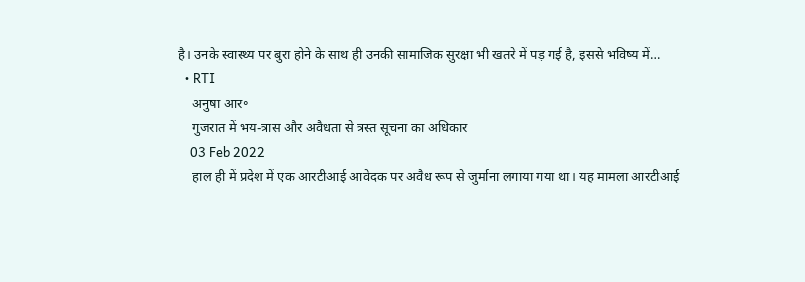है। उनके स्वास्थ्य पर बुरा होने के साथ ही उनकी सामाजिक सुरक्षा भी खतरे में पड़ गई है, इससे भविष्य में…
  • RTI
    अनुषा आर॰
    गुजरात में भय-त्रास और अवैधता से त्रस्त सूचना का अधिकार
    03 Feb 2022
    हाल ही में प्रदेश में एक आरटीआई आवेदक पर अवैध रूप से जुर्माना लगाया गया था। यह मामला आरटीआई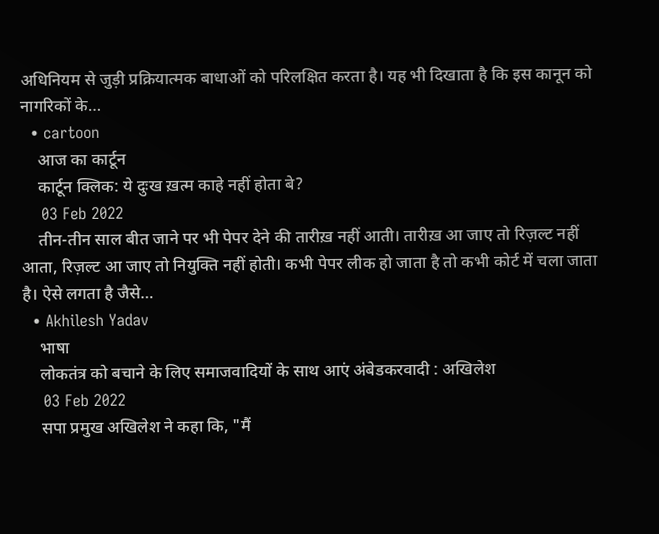अधिनियम से जुड़ी प्रक्रियात्मक बाधाओं को परिलक्षित करता है। यह भी दिखाता है कि इस कानून को नागरिकों के…
  • cartoon
    आज का कार्टून
    कार्टून क्लिक: ये दुःख ख़त्म काहे नहीं होता बे?
    03 Feb 2022
    तीन-तीन साल बीत जाने पर भी पेपर देने की तारीख़ नहीं आती। तारीख़ आ जाए तो रिज़ल्ट नहीं आता, रिज़ल्ट आ जाए तो नियुक्ति नहीं होती। कभी पेपर लीक हो जाता है तो कभी कोर्ट में चला जाता है। ऐसे लगता है जैसे…
  • Akhilesh Yadav
    भाषा
    लोकतंत्र को बचाने के लिए समाजवादियों के साथ आएं अंबेडकरवादी : अखिलेश
    03 Feb 2022
    सपा प्रमुख अखिलेश ने कहा कि, "मैं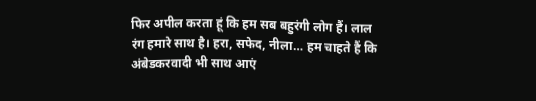फिर अपील करता हूं कि हम सब बहुरंगी लोग हैं। लाल रंग हमारे साथ है। हरा, सफेद, नीला… हम चाहते हैं कि अंबेडकरवादी भी साथ आएं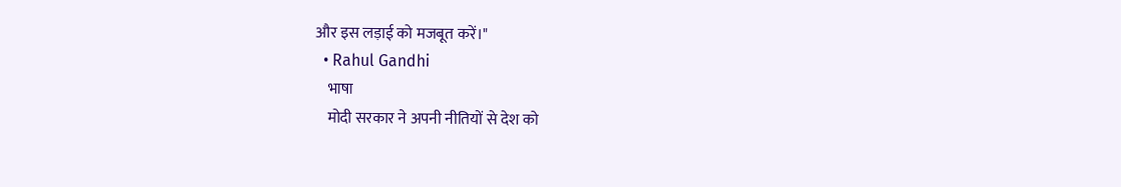और इस लड़ाई को मजबूत करें।"
  • Rahul Gandhi
    भाषा
    मोदी सरकार ने अपनी नीतियों से देश को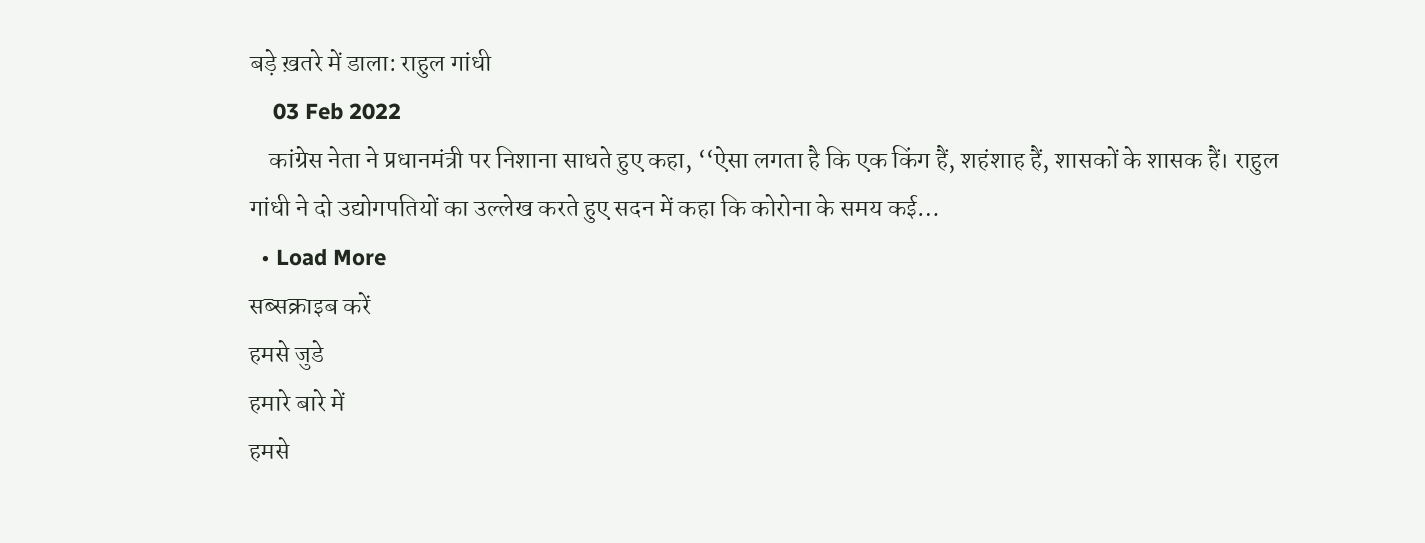बड़े ख़तरे में डाला: राहुल गांधी
    03 Feb 2022
    कांग्रेस नेता ने प्रधानमंत्री पर निशाना साधते हुए कहा, ‘‘ऐसा लगता है कि एक किंग हैं, शहंशाह हैं, शासकों के शासक हैं। राहुल गांधी ने दो उद्योगपतियों का उल्लेख करते हुए सदन में कहा कि कोरोना के समय कई…
  • Load More
सब्सक्राइब करें
हमसे जुडे
हमारे बारे में
हमसे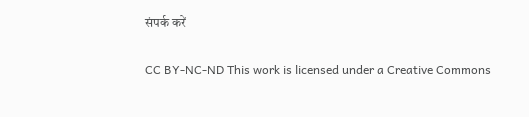संपर्क करें

CC BY-NC-ND This work is licensed under a Creative Commons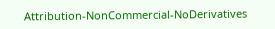Attribution-NonCommercial-NoDerivatives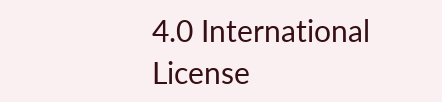4.0 International License